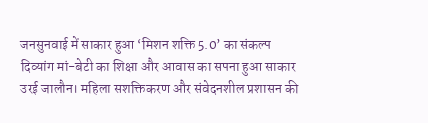जनसुनवाई में साकार हुआ ‘मिशन शक्ति 5.0’ का संकल्प दिव्यांग मां-बेटी का शिक्षा और आवास का सपना हुआ साकार
उरई जालौन। महिला सशक्तिकरण और संवेदनशील प्रशासन की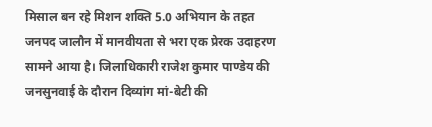मिसाल बन रहे मिशन शक्ति 5.0 अभियान के तहत जनपद जालौन में मानवीयता से भरा एक प्रेरक उदाहरण सामने आया है। जिलाधिकारी राजेश कुमार पाण्डेय की जनसुनवाई के दौरान दिव्यांग मां-बेटी की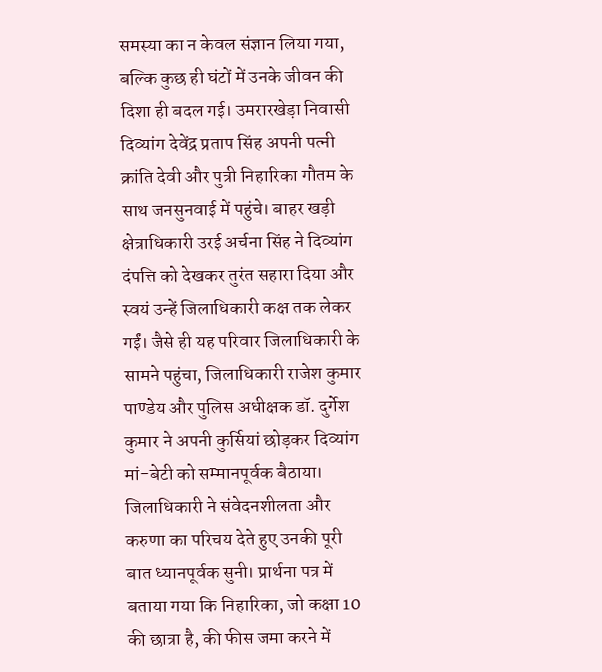समस्या का न केवल संज्ञान लिया गया, बल्कि कुछ ही घंटों में उनके जीवन की दिशा ही बदल गई। उमरारखेड़ा निवासी दिव्यांग देवेंद्र प्रताप सिंह अपनी पत्नी क्रांति देवी और पुत्री निहारिका गौतम के साथ जनसुनवाई में पहुंचे। बाहर खड़ी क्षेत्राधिकारी उरई अर्चना सिंह ने दिव्यांग दंपत्ति को देखकर तुरंत सहारा दिया और स्वयं उन्हें जिलाधिकारी कक्ष तक लेकर गईं। जैसे ही यह परिवार जिलाधिकारी के सामने पहुंचा, जिलाधिकारी राजेश कुमार पाण्डेय और पुलिस अधीक्षक डॉ. दुर्गेश कुमार ने अपनी कुर्सियां छोड़कर दिव्यांग मां-बेटी को सम्मानपूर्वक बैठाया। जिलाधिकारी ने संवेदनशीलता और करुणा का परिचय देते हुए उनकी पूरी बात ध्यानपूर्वक सुनी। प्रार्थना पत्र में बताया गया कि निहारिका, जो कक्षा 10 की छात्रा है, की फीस जमा करने में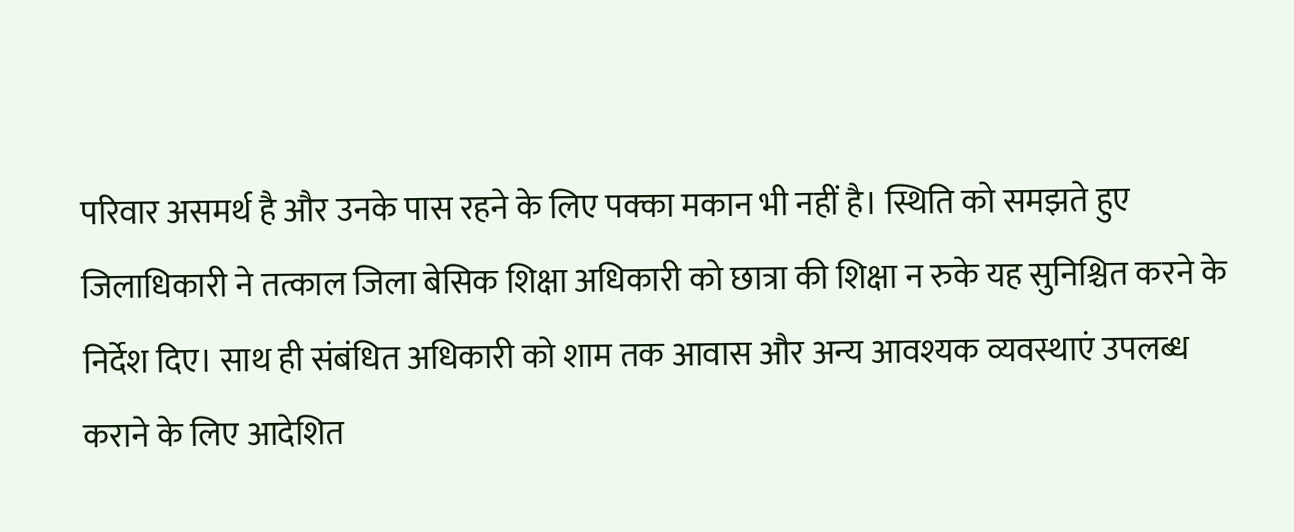परिवार असमर्थ है और उनके पास रहने के लिए पक्का मकान भी नहीं है। स्थिति को समझते हुए जिलाधिकारी ने तत्काल जिला बेसिक शिक्षा अधिकारी को छात्रा की शिक्षा न रुके यह सुनिश्चित करने के निर्देश दिए। साथ ही संबंधित अधिकारी को शाम तक आवास और अन्य आवश्यक व्यवस्थाएं उपलब्ध कराने के लिए आदेशित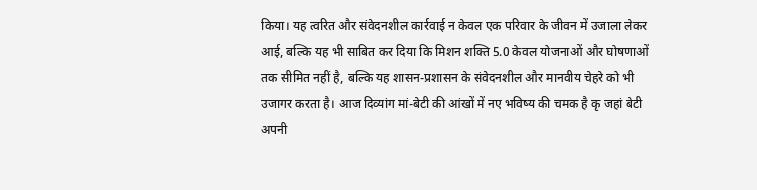किया। यह त्वरित और संवेदनशील कार्रवाई न केवल एक परिवार के जीवन में उजाला लेकर आई, बल्कि यह भी साबित कर दिया कि मिशन शक्ति 5.0 केवल योजनाओं और घोषणाओं तक सीमित नहीं है, बल्कि यह शासन-प्रशासन के संवेदनशील और मानवीय चेहरे को भी उजागर करता है। आज दिव्यांग मां-बेटी की आंखों में नए भविष्य की चमक है कृ जहां बेटी अपनी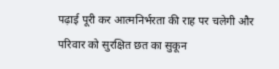पढ़ाई पूरी कर आत्मनिर्भरता की राह पर चलेगी और परिवार को सुरक्षित छत का सुकून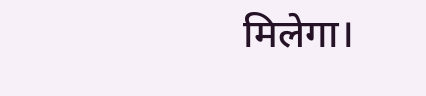मिलेगा।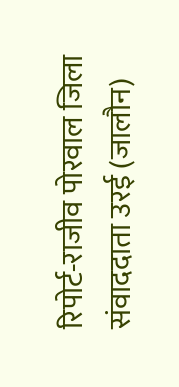रिपोर्ट-राजीव पोरवाल जिला संवाददाता उरई (जालौन)